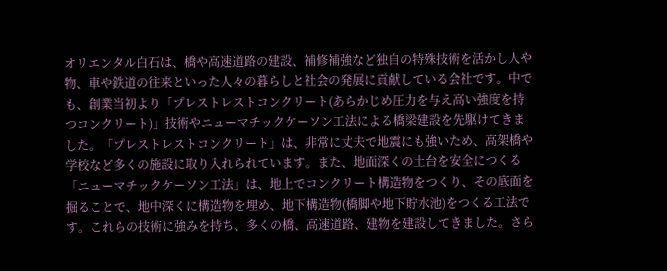オリエンタル白石は、橋や高速道路の建設、補修補強など独自の特殊技術を活かし人や物、車や鉄道の往来といった人々の暮らしと社会の発展に貢献している会社です。中でも、創業当初より「プレストレストコンクリート(あらかじめ圧力を与え高い強度を持つコンクリート)」技術やニューマチックケーソン工法による橋梁建設を先駆けてきました。「プレストレストコンクリート」は、非常に丈夫で地震にも強いため、高架橋や学校など多くの施設に取り入れられています。また、地面深くの土台を安全につくる「ニューマチックケーソン工法」は、地上でコンクリート構造物をつくり、その底面を掘ることで、地中深くに構造物を埋め、地下構造物(橋脚や地下貯水池)をつくる工法です。これらの技術に強みを持ち、多くの橋、高速道路、建物を建設してきました。さら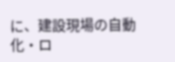に、建設現場の自動化・ロ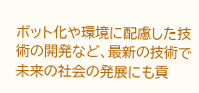ボット化や環境に配慮した技術の開発など、最新の技術で未来の社会の発展にも貢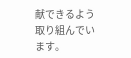献できるよう取り組んでいます。